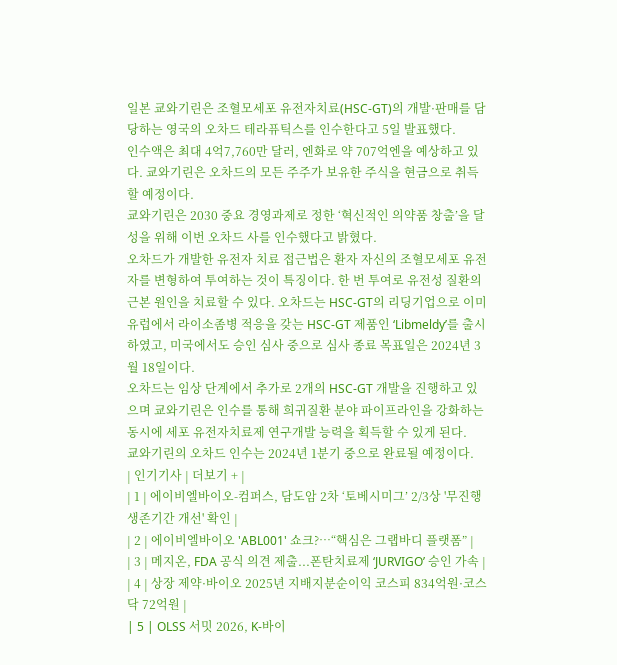일본 쿄와기린은 조혈모세포 유전자치료(HSC-GT)의 개발·판매를 담당하는 영국의 오차드 테라퓨틱스를 인수한다고 5일 발표했다.
인수액은 최대 4억7,760만 달러, 엔화로 약 707억엔을 예상하고 있다. 쿄와기린은 오차드의 모든 주주가 보유한 주식을 현금으로 취득할 예정이다.
쿄와기린은 2030 중요 경영과제로 정한 ‘혁신적인 의약품 창출’을 달성을 위해 이번 오차드 사를 인수했다고 밝혔다.
오차드가 개발한 유전자 치료 접근법은 환자 자신의 조혈모세포 유전자를 변형하여 투여하는 것이 특징이다. 한 번 투여로 유전성 질환의 근본 원인을 치료할 수 있다. 오차드는 HSC-GT의 리딩기업으로 이미 유럽에서 라이소좀병 적응을 갖는 HSC-GT 제품인 ‘Libmeldy’를 출시하였고, 미국에서도 승인 심사 중으로 심사 종료 목표일은 2024년 3월 18일이다.
오차드는 임상 단계에서 추가로 2개의 HSC-GT 개발을 진행하고 있으며 쿄와기린은 인수를 통해 희귀질환 분야 파이프라인을 강화하는 동시에 세포 유전자치료제 연구개발 능력을 획득할 수 있게 된다.
쿄와기린의 오차드 인수는 2024년 1분기 중으로 완료될 예정이다.
| 인기기사 | 더보기 + |
| 1 | 에이비엘바이오-컴퍼스, 담도암 2차 ‘토베시미그’ 2/3상 '무진행생존기간 개선' 확인 |
| 2 | 에이비엘바이오 'ABL001' 쇼크?…“핵심은 그랩바디 플랫폼” |
| 3 | 메지온, FDA 공식 의견 제출...폰탄치료제 ‘JURVIGO’ 승인 가속 |
| 4 | 상장 제약·바이오 2025년 지배지분순이익 코스피 834억원·코스닥 72억원 |
| 5 | OLSS 서밋 2026, K-바이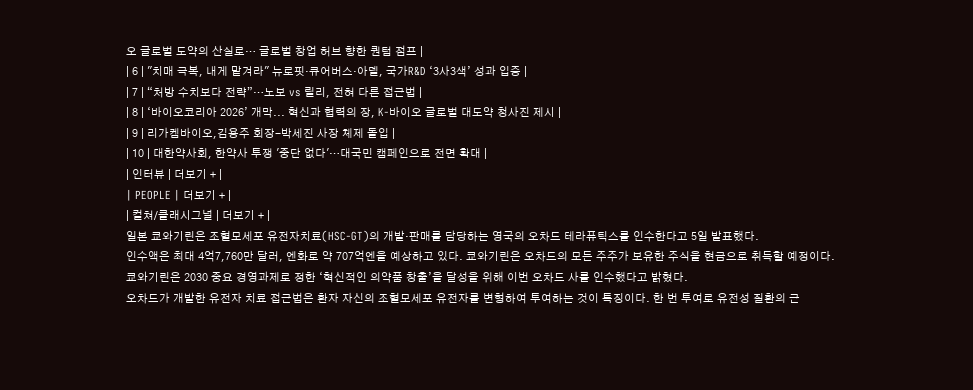오 글로벌 도약의 산실로… 글로벌 창업 허브 향한 퀀텀 점프 |
| 6 | "치매 극복, 내게 맡겨라" 뉴로핏·큐어버스·아델, 국가R&D ‘3사3색’ 성과 입증 |
| 7 | “처방 수치보다 전략”…노보 vs 릴리, 전혀 다른 접근법 |
| 8 | ‘바이오코리아 2026’ 개막... 혁신과 협력의 장, K-바이오 글로벌 대도약 청사진 제시 |
| 9 | 리가켐바이오,김용주 회장-박세진 사장 체제 돌입 |
| 10 | 대한약사회, 한약사 투쟁 '중단 없다'…대국민 캠페인으로 전면 확대 |
| 인터뷰 | 더보기 + |
| PEOPLE | 더보기 + |
| 컬쳐/클래시그널 | 더보기 + |
일본 쿄와기린은 조혈모세포 유전자치료(HSC-GT)의 개발·판매를 담당하는 영국의 오차드 테라퓨틱스를 인수한다고 5일 발표했다.
인수액은 최대 4억7,760만 달러, 엔화로 약 707억엔을 예상하고 있다. 쿄와기린은 오차드의 모든 주주가 보유한 주식을 현금으로 취득할 예정이다.
쿄와기린은 2030 중요 경영과제로 정한 ‘혁신적인 의약품 창출’을 달성을 위해 이번 오차드 사를 인수했다고 밝혔다.
오차드가 개발한 유전자 치료 접근법은 환자 자신의 조혈모세포 유전자를 변형하여 투여하는 것이 특징이다. 한 번 투여로 유전성 질환의 근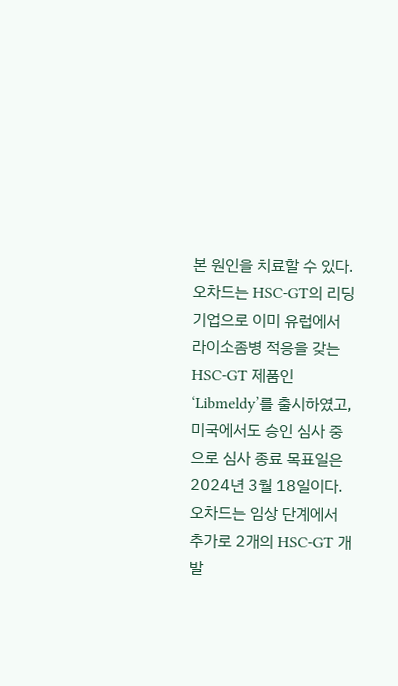본 원인을 치료할 수 있다. 오차드는 HSC-GT의 리딩기업으로 이미 유럽에서 라이소좀병 적응을 갖는 HSC-GT 제품인 ‘Libmeldy’를 출시하였고, 미국에서도 승인 심사 중으로 심사 종료 목표일은 2024년 3월 18일이다.
오차드는 임상 단계에서 추가로 2개의 HSC-GT 개발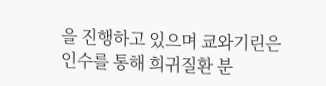을 진행하고 있으며 쿄와기린은 인수를 통해 희귀질환 분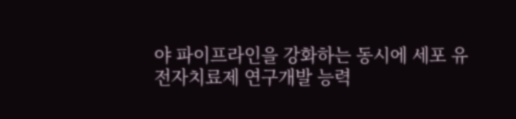야 파이프라인을 강화하는 동시에 세포 유전자치료제 연구개발 능력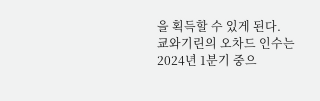을 획득할 수 있게 된다.
쿄와기린의 오차드 인수는 2024년 1분기 중으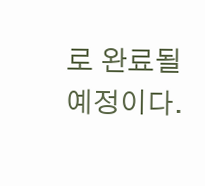로 완료될 예정이다.